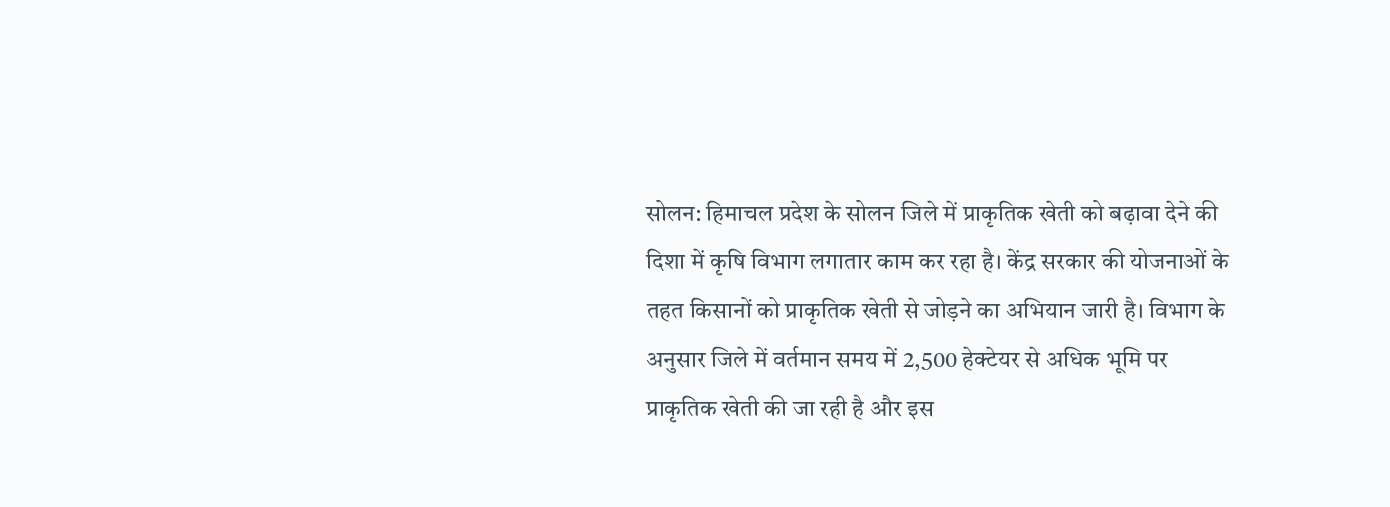सोलन: हिमाचल प्रदेश के सोलन जिले में प्राकृतिक खेती को बढ़ावा देने की दिशा में कृषि विभाग लगातार काम कर रहा है। केंद्र सरकार की योजनाओं के तहत किसानों को प्राकृतिक खेती से जोड़ने का अभियान जारी है। विभाग के अनुसार जिले में वर्तमान समय में 2,500 हेक्टेयर से अधिक भूमि पर प्राकृतिक खेती की जा रही है और इस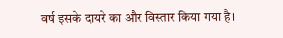वर्ष इसके दायरे का और विस्तार किया गया है।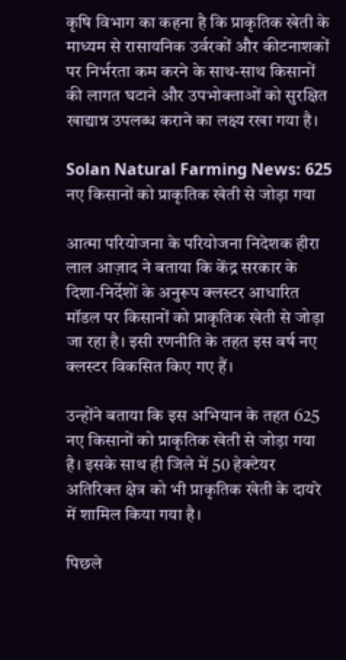कृषि विभाग का कहना है कि प्राकृतिक खेती के माध्यम से रासायनिक उर्वरकों और कीटनाशकों पर निर्भरता कम करने के साथ-साथ किसानों की लागत घटाने और उपभोक्ताओं को सुरक्षित खाद्यान्न उपलब्ध कराने का लक्ष्य रखा गया है।

Solan Natural Farming News: 625 नए किसानों को प्राकृतिक खेती से जोड़ा गया

आत्मा परियोजना के परियोजना निदेशक हीरा लाल आज़ाद ने बताया कि केंद्र सरकार के दिशा-निर्देशों के अनुरूप क्लस्टर आधारित मॉडल पर किसानों को प्राकृतिक खेती से जोड़ा जा रहा है। इसी रणनीति के तहत इस वर्ष नए क्लस्टर विकसित किए गए हैं।

उन्होंने बताया कि इस अभियान के तहत 625 नए किसानों को प्राकृतिक खेती से जोड़ा गया है। इसके साथ ही जिले में 50 हेक्टेयर अतिरिक्त क्षेत्र को भी प्राकृतिक खेती के दायरे में शामिल किया गया है।

पिछले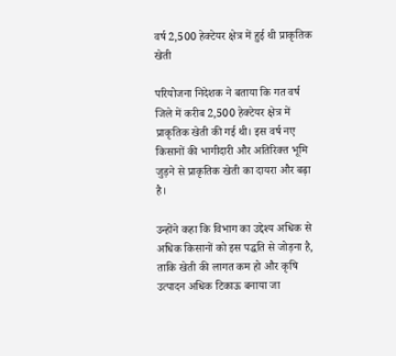वर्ष 2,500 हेक्टेयर क्षेत्र में हुई थी प्राकृतिक खेती

परियोजना निदेशक ने बताया कि गत वर्ष जिले में करीब 2,500 हेक्टेयर क्षेत्र में प्राकृतिक खेती की गई थी। इस वर्ष नए किसानों की भागीदारी और अतिरिक्त भूमि जुड़ने से प्राकृतिक खेती का दायरा और बढ़ा है।

उन्होंने कहा कि विभाग का उद्देश्य अधिक से अधिक किसानों को इस पद्धति से जोड़ना है, ताकि खेती की लागत कम हो और कृषि उत्पादन अधिक टिकाऊ बनाया जा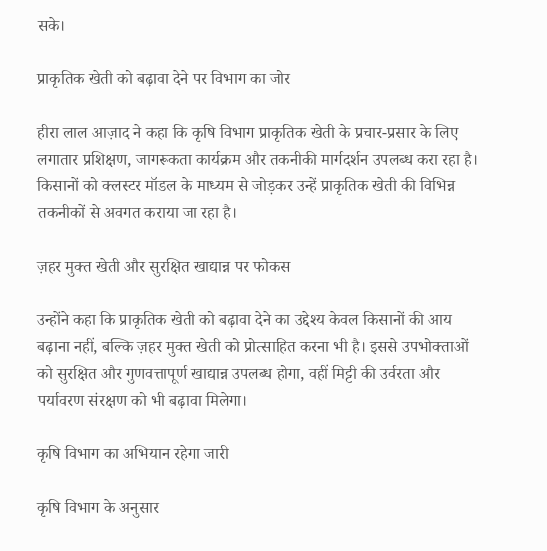सके।

प्राकृतिक खेती को बढ़ावा देने पर विभाग का जोर

हीरा लाल आज़ाद ने कहा कि कृषि विभाग प्राकृतिक खेती के प्रचार-प्रसार के लिए लगातार प्रशिक्षण, जागरूकता कार्यक्रम और तकनीकी मार्गदर्शन उपलब्ध करा रहा है। किसानों को क्लस्टर मॉडल के माध्यम से जोड़कर उन्हें प्राकृतिक खेती की विभिन्न तकनीकों से अवगत कराया जा रहा है।

ज़हर मुक्त खेती और सुरक्षित खाद्यान्न पर फोकस

उन्होंने कहा कि प्राकृतिक खेती को बढ़ावा देने का उद्देश्य केवल किसानों की आय बढ़ाना नहीं, बल्कि ज़हर मुक्त खेती को प्रोत्साहित करना भी है। इससे उपभोक्ताओं को सुरक्षित और गुणवत्तापूर्ण खाद्यान्न उपलब्ध होगा, वहीं मिट्टी की उर्वरता और पर्यावरण संरक्षण को भी बढ़ावा मिलेगा।

कृषि विभाग का अभियान रहेगा जारी

कृषि विभाग के अनुसार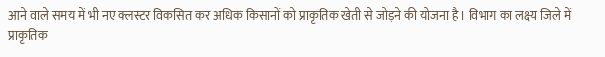आने वाले समय में भी नए क्लस्टर विकसित कर अधिक किसानों को प्राकृतिक खेती से जोड़ने की योजना है। विभाग का लक्ष्य जिले में प्राकृतिक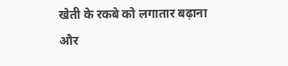खेती के रकबे को लगातार बढ़ाना और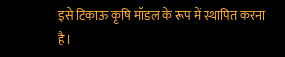इसे टिकाऊ कृषि मॉडल के रूप में स्थापित करना है।